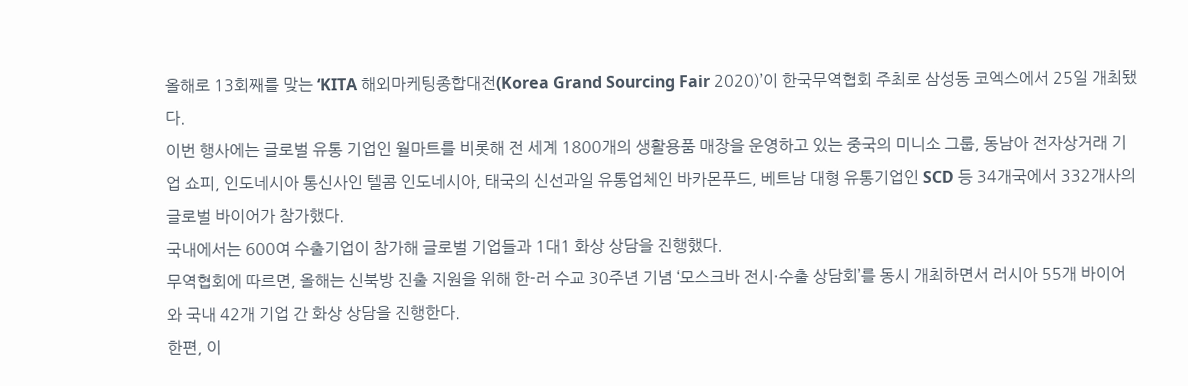올해로 13회째를 맞는 ‘KITA 해외마케팅종합대전(Korea Grand Sourcing Fair 2020)’이 한국무역협회 주최로 삼성동 코엑스에서 25일 개최됐다.
이번 행사에는 글로벌 유통 기업인 월마트를 비롯해 전 세계 1800개의 생활용품 매장을 운영하고 있는 중국의 미니소 그룹, 동남아 전자상거래 기업 쇼피, 인도네시아 통신사인 텔콤 인도네시아, 태국의 신선과일 유통업체인 바카몬푸드, 베트남 대형 유통기업인 SCD 등 34개국에서 332개사의 글로벌 바이어가 참가했다.
국내에서는 600여 수출기업이 참가해 글로벌 기업들과 1대1 화상 상담을 진행했다.
무역협회에 따르면, 올해는 신북방 진출 지원을 위해 한-러 수교 30주년 기념 ‘모스크바 전시·수출 상담회’를 동시 개최하면서 러시아 55개 바이어와 국내 42개 기업 간 화상 상담을 진행한다.
한편, 이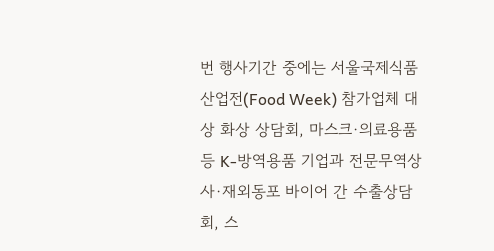번 행사기간 중에는 서울국제식품산업전(Food Week) 참가업체 대상 화상 상담회, 마스크·의료용품 등 K-방역용품 기업과 전문무역상사·재외동포 바이어 간 수출상담회, 스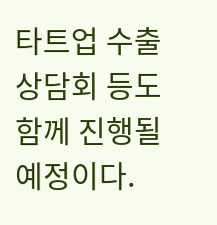타트업 수출상담회 등도 함께 진행될 예정이다.